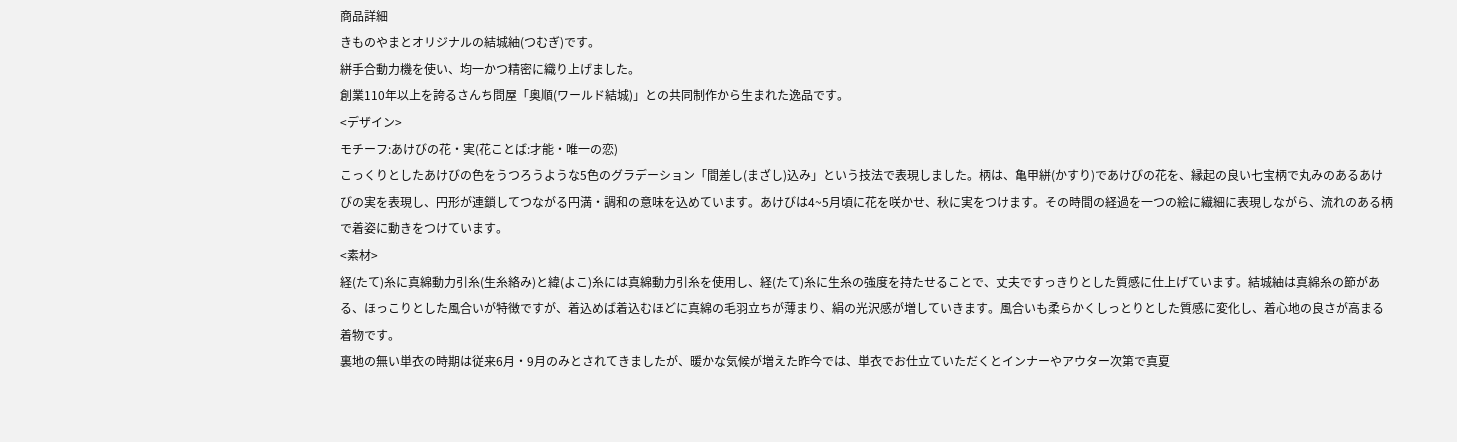商品詳細
きものやまとオリジナルの結城紬(つむぎ)です。
絣手合動力機を使い、均一かつ精密に織り上げました。
創業110年以上を誇るさんち問屋「奥順(ワールド結城)」との共同制作から生まれた逸品です。
<デザイン>
モチーフ:あけびの花・実(花ことば:才能・唯一の恋)
こっくりとしたあけびの色をうつろうような5色のグラデーション「間差し(まざし)込み」という技法で表現しました。柄は、亀甲絣(かすり)であけびの花を、縁起の良い七宝柄で丸みのあるあけびの実を表現し、円形が連鎖してつながる円満・調和の意味を込めています。あけびは4~5月頃に花を咲かせ、秋に実をつけます。その時間の経過を一つの絵に繊細に表現しながら、流れのある柄で着姿に動きをつけています。
<素材>
経(たて)糸に真綿動力引糸(生糸絡み)と緯(よこ)糸には真綿動力引糸を使用し、経(たて)糸に生糸の強度を持たせることで、丈夫ですっきりとした質感に仕上げています。結城紬は真綿糸の節がある、ほっこりとした風合いが特徴ですが、着込めば着込むほどに真綿の毛羽立ちが薄まり、絹の光沢感が増していきます。風合いも柔らかくしっとりとした質感に変化し、着心地の良さが高まる着物です。
裏地の無い単衣の時期は従来6月・9月のみとされてきましたが、暖かな気候が増えた昨今では、単衣でお仕立ていただくとインナーやアウター次第で真夏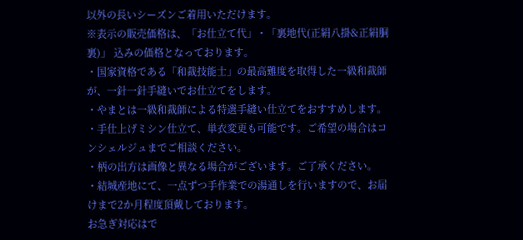以外の長いシーズンご着用いただけます。
※表示の販売価格は、「お仕立て代」・「裏地代(正絹八掛&正絹胴裏)」 込みの価格となっております。
・国家資格である「和裁技能士」の最高難度を取得した一級和裁師が、一針一針手縫いでお仕立てをします。
・やまとは一級和裁師による特選手縫い仕立てをおすすめします。
・手仕上げミシン仕立て、単衣変更も可能です。ご希望の場合はコンシェルジュまでご相談ください。
・柄の出方は画像と異なる場合がございます。ご了承ください。
・結城産地にて、一点ずつ手作業での湯通しを行いますので、お届けまで2か月程度頂戴しております。
お急ぎ対応はで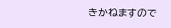きかねますので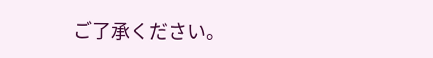ご了承ください。